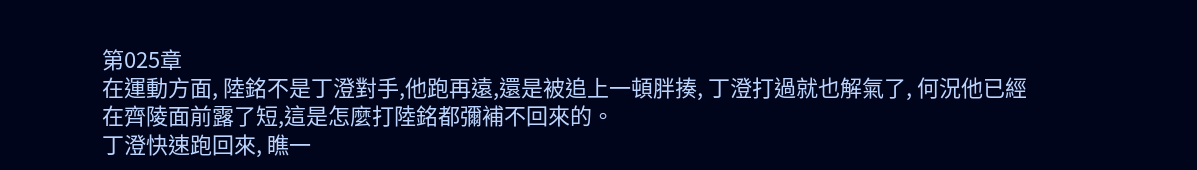第025章
在運動方面, 陸銘不是丁澄對手,他跑再遠,還是被追上一頓胖揍, 丁澄打過就也解氣了, 何況他已經在齊陵面前露了短,這是怎麼打陸銘都彌補不回來的。
丁澄快速跑回來, 瞧一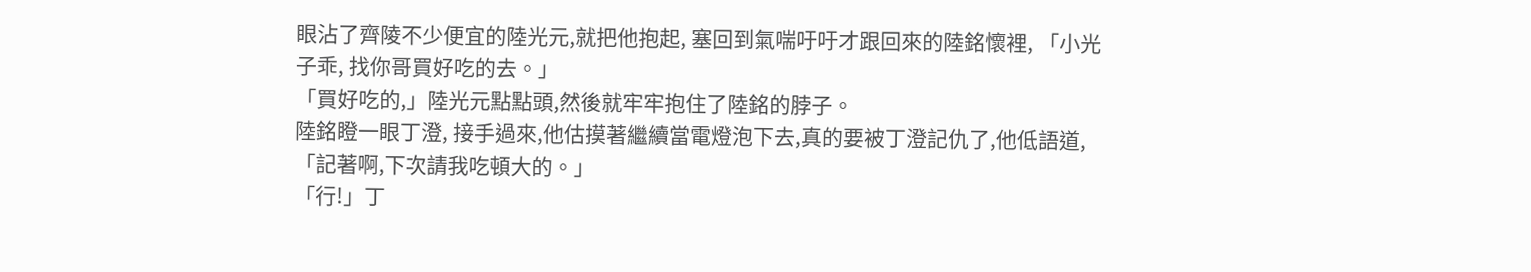眼沾了齊陵不少便宜的陸光元,就把他抱起, 塞回到氣喘吁吁才跟回來的陸銘懷裡, 「小光子乖, 找你哥買好吃的去。」
「買好吃的,」陸光元點點頭,然後就牢牢抱住了陸銘的脖子。
陸銘瞪一眼丁澄, 接手過來,他估摸著繼續當電燈泡下去,真的要被丁澄記仇了,他低語道, 「記著啊,下次請我吃頓大的。」
「行!」丁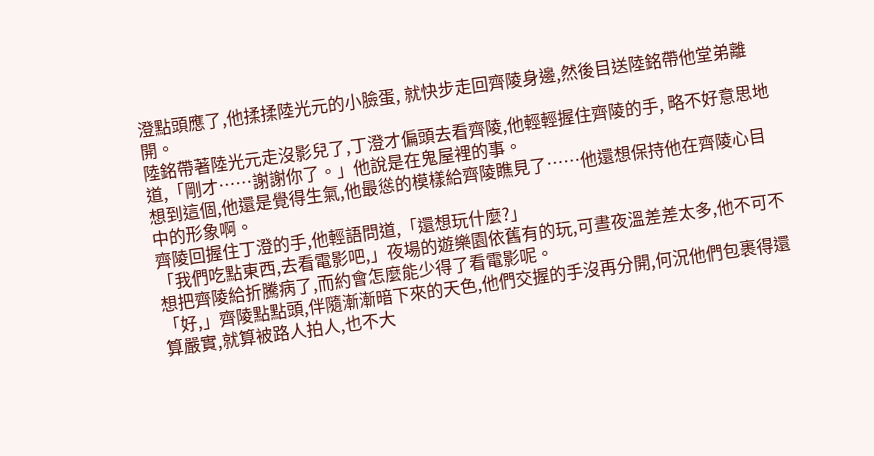澄點頭應了,他揉揉陸光元的小臉蛋, 就快步走回齊陵身邊,然後目送陸銘帶他堂弟離開。
陸銘帶著陸光元走沒影兒了,丁澄才偏頭去看齊陵,他輕輕握住齊陵的手, 略不好意思地道,「剛才……謝謝你了。」他說是在鬼屋裡的事。
想到這個,他還是覺得生氣,他最慫的模樣給齊陵瞧見了……他還想保持他在齊陵心目中的形象啊。
齊陵回握住丁澄的手,他輕語問道,「還想玩什麼?」
「我們吃點東西,去看電影吧,」夜場的遊樂園依舊有的玩,可晝夜溫差差太多,他不可不想把齊陵給折騰病了,而約會怎麼能少得了看電影呢。
「好,」齊陵點點頭,伴隨漸漸暗下來的天色,他們交握的手沒再分開,何況他們包裹得還算嚴實,就算被路人拍人,也不大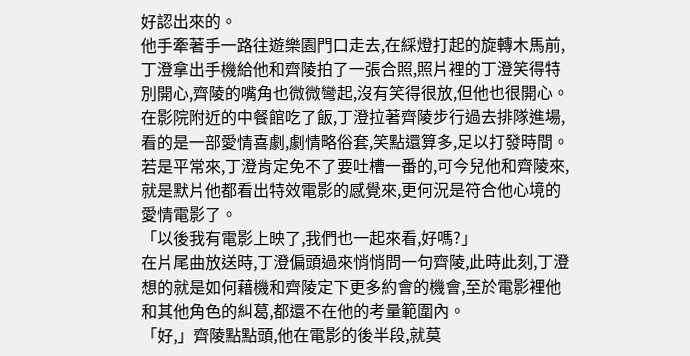好認出來的。
他手牽著手一路往遊樂園門口走去,在綵燈打起的旋轉木馬前,丁澄拿出手機給他和齊陵拍了一張合照,照片裡的丁澄笑得特別開心,齊陵的嘴角也微微彎起,沒有笑得很放,但他也很開心。
在影院附近的中餐館吃了飯,丁澄拉著齊陵步行過去排隊進場,看的是一部愛情喜劇,劇情略俗套,笑點還算多,足以打發時間。
若是平常來,丁澄肯定免不了要吐槽一番的,可今兒他和齊陵來,就是默片他都看出特效電影的感覺來,更何況是符合他心境的愛情電影了。
「以後我有電影上映了,我們也一起來看,好嗎?」
在片尾曲放送時,丁澄偏頭過來悄悄問一句齊陵,此時此刻,丁澄想的就是如何藉機和齊陵定下更多約會的機會,至於電影裡他和其他角色的糾葛,都還不在他的考量範圍內。
「好,」齊陵點點頭,他在電影的後半段,就莫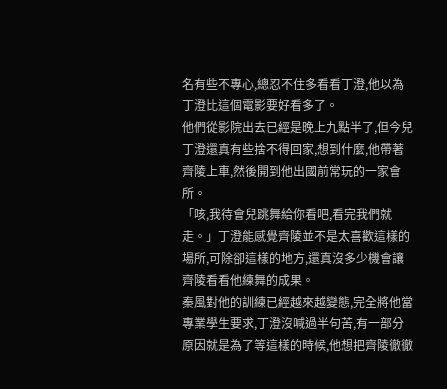名有些不專心,總忍不住多看看丁澄,他以為丁澄比這個電影要好看多了。
他們從影院出去已經是晚上九點半了,但今兒丁澄還真有些捨不得回家,想到什麼,他帶著齊陵上車,然後開到他出國前常玩的一家會所。
「咳,我待會兒跳舞給你看吧,看完我們就走。」丁澄能感覺齊陵並不是太喜歡這樣的場所,可除卻這樣的地方,還真沒多少機會讓齊陵看看他練舞的成果。
秦風對他的訓練已經越來越變態,完全將他當專業學生要求,丁澄沒喊過半句苦,有一部分原因就是為了等這樣的時候,他想把齊陵徹徹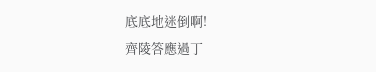底底地迷倒啊!
齊陵答應過丁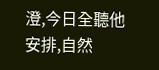澄,今日全聽他安排,自然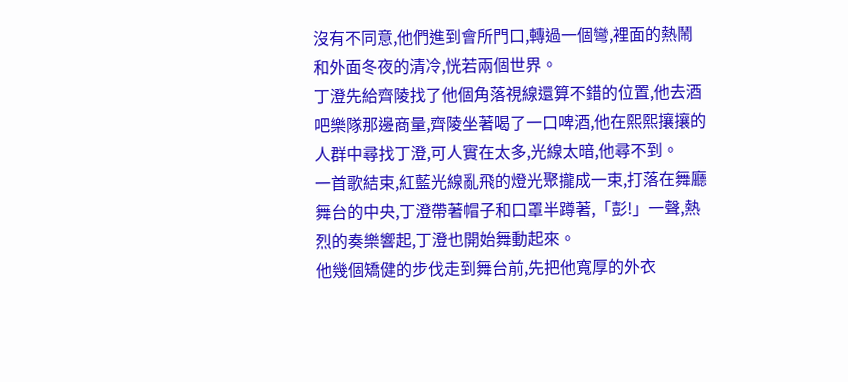沒有不同意,他們進到會所門口,轉過一個彎,裡面的熱鬧和外面冬夜的清冷,恍若兩個世界。
丁澄先給齊陵找了他個角落視線還算不錯的位置,他去酒吧樂隊那邊商量,齊陵坐著喝了一口啤酒,他在熙熙攘攘的人群中尋找丁澄,可人實在太多,光線太暗,他尋不到。
一首歌結束,紅藍光線亂飛的燈光聚攏成一束,打落在舞廳舞台的中央,丁澄帶著帽子和口罩半蹲著,「彭!」一聲,熱烈的奏樂響起,丁澄也開始舞動起來。
他幾個矯健的步伐走到舞台前,先把他寬厚的外衣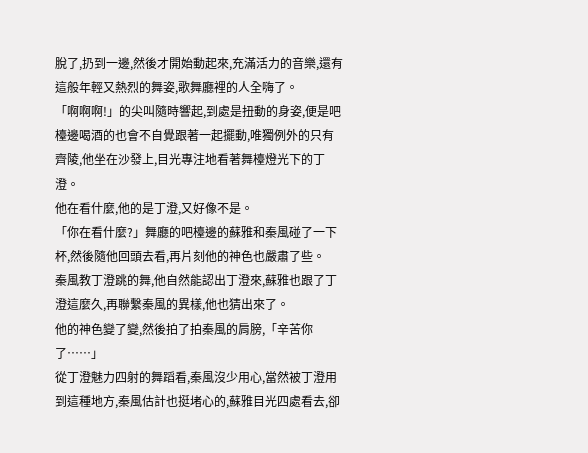脫了,扔到一邊,然後才開始動起來,充滿活力的音樂,還有這般年輕又熱烈的舞姿,歌舞廳裡的人全嗨了。
「啊啊啊!」的尖叫隨時響起,到處是扭動的身姿,便是吧檯邊喝酒的也會不自覺跟著一起擺動,唯獨例外的只有齊陵,他坐在沙發上,目光專注地看著舞檯燈光下的丁澄。
他在看什麼,他的是丁澄,又好像不是。
「你在看什麼?」舞廳的吧檯邊的蘇雅和秦風碰了一下杯,然後隨他回頭去看,再片刻他的神色也嚴肅了些。
秦風教丁澄跳的舞,他自然能認出丁澄來,蘇雅也跟了丁澄這麼久,再聯繫秦風的異樣,他也猜出來了。
他的神色變了變,然後拍了拍秦風的肩膀,「辛苦你了……」
從丁澄魅力四射的舞蹈看,秦風沒少用心,當然被丁澄用到這種地方,秦風估計也挺堵心的,蘇雅目光四處看去,卻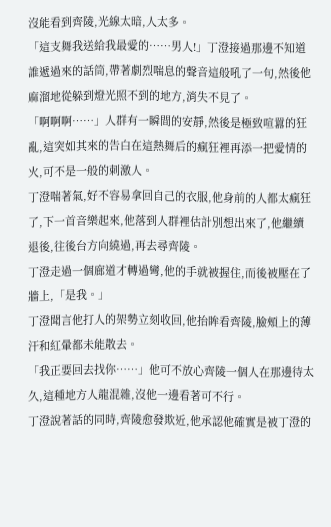沒能看到齊陵,光線太暗,人太多。
「這支舞我送給我最愛的……男人!」丁澄接過那邊不知道誰遞過來的話筒,帶著劇烈喘息的聲音這般吼了一句,然後他麻溜地從躲到燈光照不到的地方,消失不見了。
「啊啊啊……」人群有一瞬間的安靜,然後是極致喧囂的狂亂,這突如其來的告白在這熱舞后的瘋狂裡再添一把愛情的火,可不是一般的刺激人。
丁澄喘著氣,好不容易拿回自己的衣服,他身前的人都太瘋狂了,下一首音樂起來,他落到人群裡估計別想出來了,他繼續退後,往後台方向繞過,再去尋齊陵。
丁澄走過一個廊道才轉過彎,他的手就被握住,而後被壓在了牆上,「是我。」
丁澄聞言他打人的架勢立刻收回,他抬眸看齊陵,臉頰上的薄汗和紅暈都未能散去。
「我正要回去找你……」他可不放心齊陵一個人在那邊待太久,這種地方人龍混雜,沒他一邊看著可不行。
丁澄說著話的同時,齊陵愈發欺近,他承認他確實是被丁澄的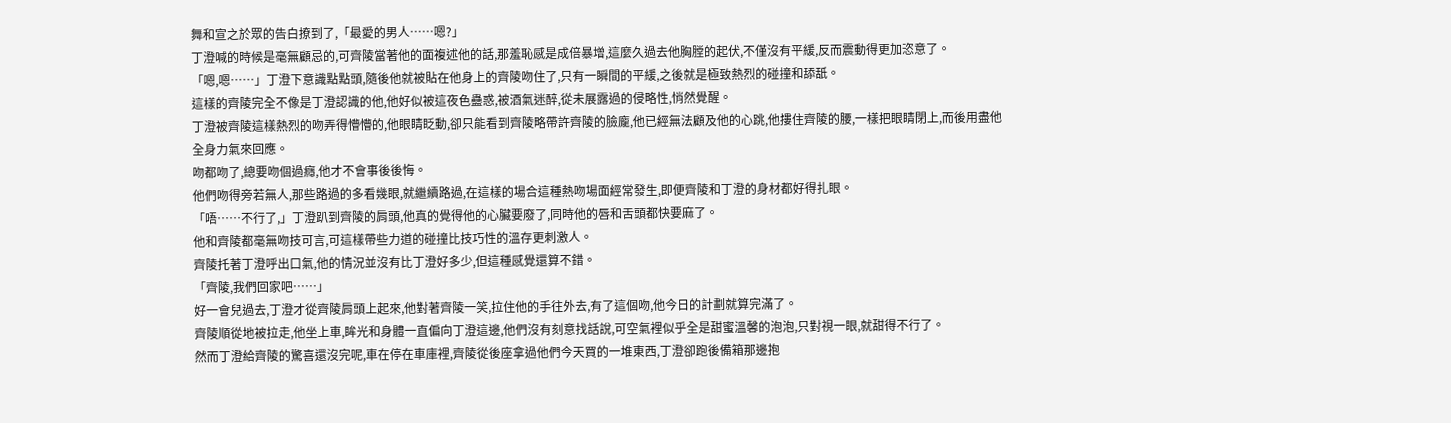舞和宣之於眾的告白撩到了,「最愛的男人……嗯?」
丁澄喊的時候是毫無顧忌的,可齊陵當著他的面複述他的話,那羞恥感是成倍暴增,這麼久過去他胸膛的起伏,不僅沒有平緩,反而震動得更加恣意了。
「嗯,嗯……」丁澄下意識點點頭,隨後他就被貼在他身上的齊陵吻住了,只有一瞬間的平緩,之後就是極致熱烈的碰撞和舔舐。
這樣的齊陵完全不像是丁澄認識的他,他好似被這夜色蠱惑,被酒氣迷醉,從未展露過的侵略性,悄然覺醒。
丁澄被齊陵這樣熱烈的吻弄得懵懵的,他眼睛眨動,卻只能看到齊陵略帶許齊陵的臉龐,他已經無法顧及他的心跳,他摟住齊陵的腰,一樣把眼睛閉上,而後用盡他全身力氣來回應。
吻都吻了,總要吻個過癮,他才不會事後後悔。
他們吻得旁若無人,那些路過的多看幾眼,就繼續路過,在這樣的場合這種熱吻場面經常發生,即便齊陵和丁澄的身材都好得扎眼。
「唔……不行了,」丁澄趴到齊陵的肩頭,他真的覺得他的心臟要廢了,同時他的唇和舌頭都快要麻了。
他和齊陵都毫無吻技可言,可這樣帶些力道的碰撞比技巧性的溫存更刺激人。
齊陵托著丁澄呼出口氣,他的情況並沒有比丁澄好多少,但這種感覺還算不錯。
「齊陵,我們回家吧……」
好一會兒過去,丁澄才從齊陵肩頭上起來,他對著齊陵一笑,拉住他的手往外去,有了這個吻,他今日的計劃就算完滿了。
齊陵順從地被拉走,他坐上車,眸光和身體一直偏向丁澄這邊,他們沒有刻意找話說,可空氣裡似乎全是甜蜜溫馨的泡泡,只對視一眼,就甜得不行了。
然而丁澄給齊陵的驚喜還沒完呢,車在停在車庫裡,齊陵從後座拿過他們今天買的一堆東西,丁澄卻跑後備箱那邊抱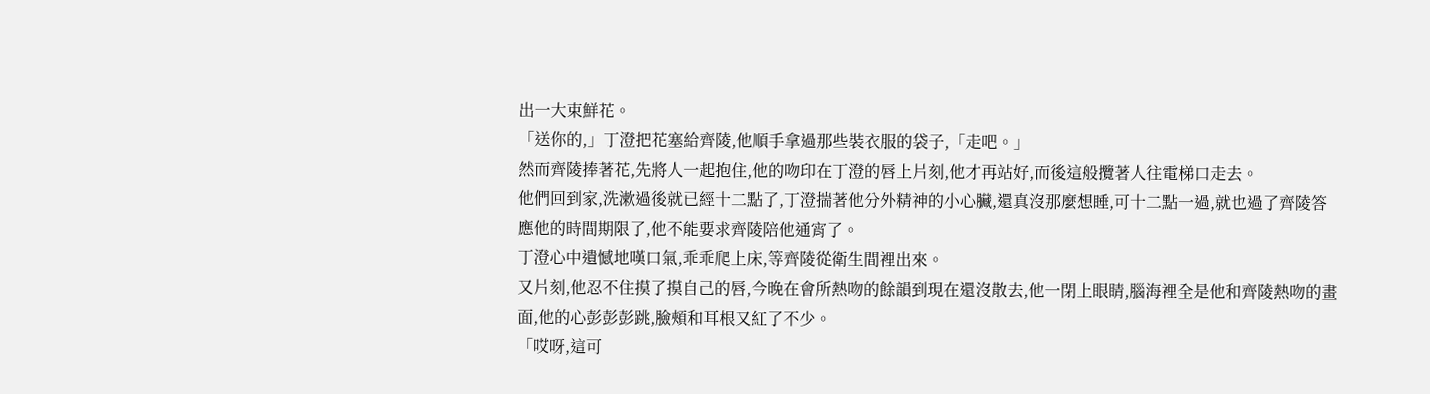出一大束鮮花。
「送你的,」丁澄把花塞給齊陵,他順手拿過那些裝衣服的袋子,「走吧。」
然而齊陵捧著花,先將人一起抱住,他的吻印在丁澄的唇上片刻,他才再站好,而後這般攬著人往電梯口走去。
他們回到家,洗漱過後就已經十二點了,丁澄揣著他分外精神的小心臟,還真沒那麼想睡,可十二點一過,就也過了齊陵答應他的時間期限了,他不能要求齊陵陪他通宵了。
丁澄心中遺憾地嘆口氣,乖乖爬上床,等齊陵從衛生間裡出來。
又片刻,他忍不住摸了摸自己的唇,今晚在會所熱吻的餘韻到現在還沒散去,他一閉上眼睛,腦海裡全是他和齊陵熱吻的畫面,他的心彭彭彭跳,臉頰和耳根又紅了不少。
「哎呀,這可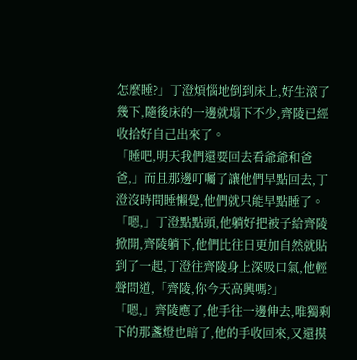怎麼睡?」丁澄煩惱地倒到床上,好生滾了幾下,隨後床的一邊就塌下不少,齊陵已經收拾好自己出來了。
「睡吧,明天我們還要回去看爺爺和爸爸,」而且那邊叮囑了讓他們早點回去,丁澄沒時間睡懶覺,他們就只能早點睡了。
「嗯,」丁澄點點頭,他躺好把被子給齊陵掀開,齊陵躺下,他們比往日更加自然就貼到了一起,丁澄往齊陵身上深吸口氣,他輕聲問道,「齊陵,你今天高興嗎?」
「嗯,」齊陵應了,他手往一邊伸去,唯獨剩下的那盞燈也暗了,他的手收回來,又還摸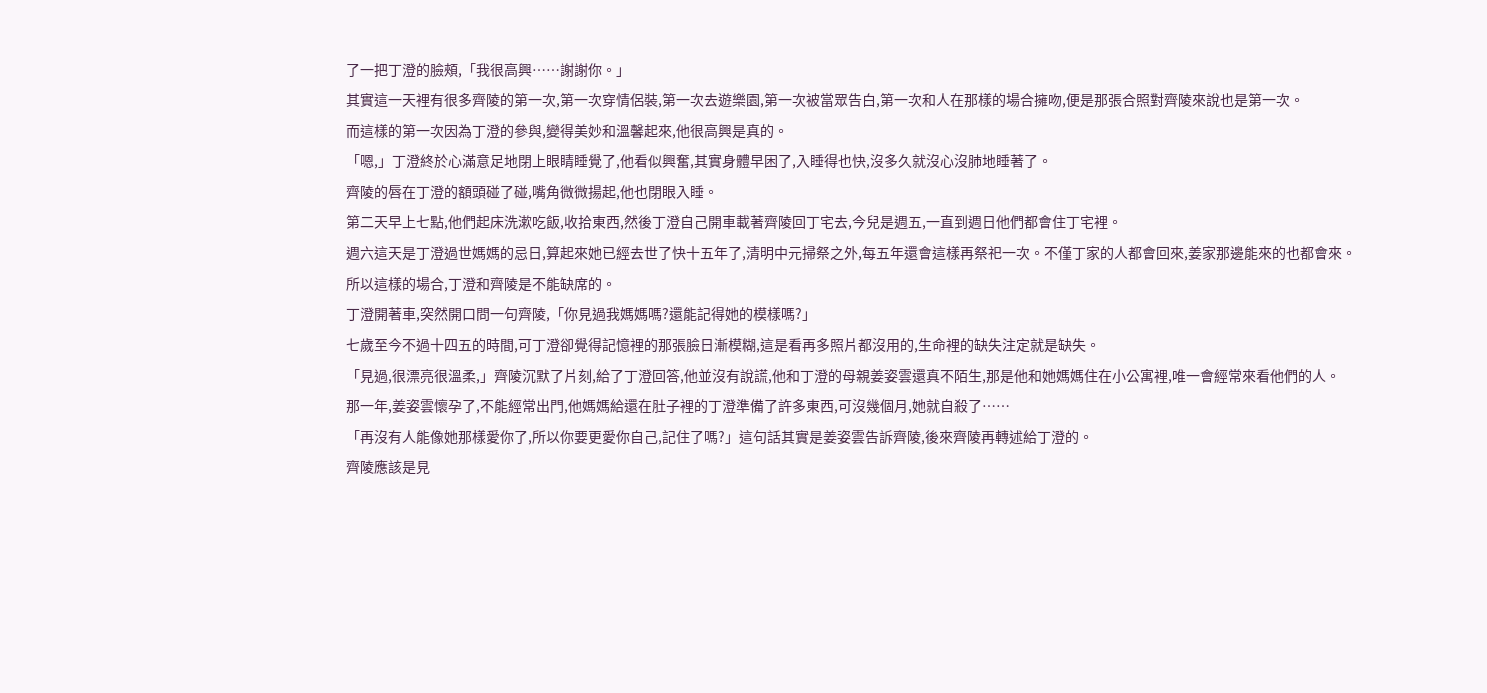了一把丁澄的臉頰,「我很高興……謝謝你。」
其實這一天裡有很多齊陵的第一次,第一次穿情侶裝,第一次去遊樂園,第一次被當眾告白,第一次和人在那樣的場合擁吻,便是那張合照對齊陵來說也是第一次。
而這樣的第一次因為丁澄的參與,變得美妙和溫馨起來,他很高興是真的。
「嗯,」丁澄終於心滿意足地閉上眼睛睡覺了,他看似興奮,其實身體早困了,入睡得也快,沒多久就沒心沒肺地睡著了。
齊陵的唇在丁澄的額頭碰了碰,嘴角微微揚起,他也閉眼入睡。
第二天早上七點,他們起床洗漱吃飯,收拾東西,然後丁澄自己開車載著齊陵回丁宅去,今兒是週五,一直到週日他們都會住丁宅裡。
週六這天是丁澄過世媽媽的忌日,算起來她已經去世了快十五年了,清明中元掃祭之外,每五年還會這樣再祭祀一次。不僅丁家的人都會回來,姜家那邊能來的也都會來。
所以這樣的場合,丁澄和齊陵是不能缺席的。
丁澄開著車,突然開口問一句齊陵,「你見過我媽媽嗎?還能記得她的模樣嗎?」
七歲至今不過十四五的時間,可丁澄卻覺得記憶裡的那張臉日漸模糊,這是看再多照片都沒用的,生命裡的缺失注定就是缺失。
「見過,很漂亮很溫柔,」齊陵沉默了片刻,給了丁澄回答,他並沒有說謊,他和丁澄的母親姜姿雲還真不陌生,那是他和她媽媽住在小公寓裡,唯一會經常來看他們的人。
那一年,姜姿雲懷孕了,不能經常出門,他媽媽給還在肚子裡的丁澄準備了許多東西,可沒幾個月,她就自殺了……
「再沒有人能像她那樣愛你了,所以你要更愛你自己,記住了嗎?」這句話其實是姜姿雲告訴齊陵,後來齊陵再轉述給丁澄的。
齊陵應該是見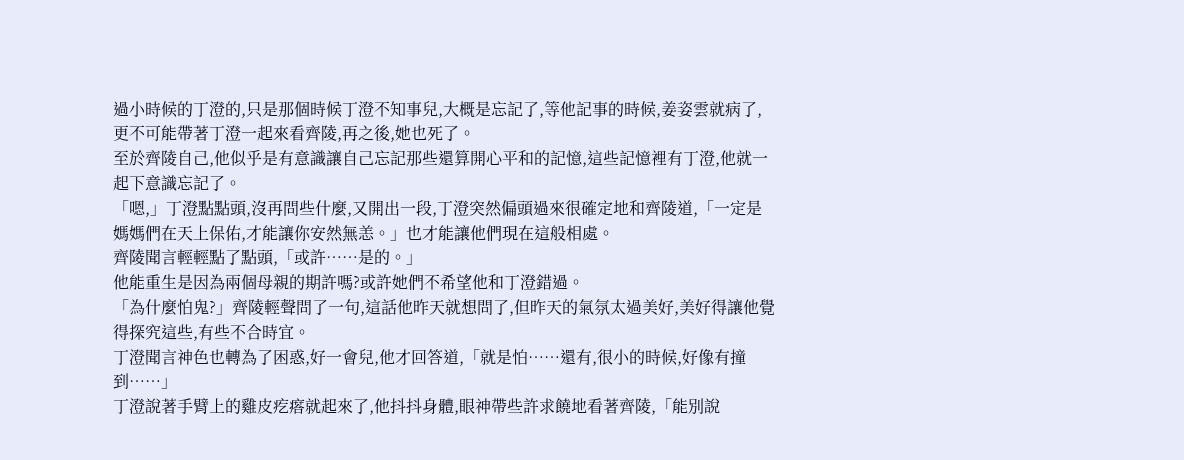過小時候的丁澄的,只是那個時候丁澄不知事兒,大概是忘記了,等他記事的時候,姜姿雲就病了,更不可能帶著丁澄一起來看齊陵,再之後,她也死了。
至於齊陵自己,他似乎是有意識讓自己忘記那些還算開心平和的記憶,這些記憶裡有丁澄,他就一起下意識忘記了。
「嗯,」丁澄點點頭,沒再問些什麼,又開出一段,丁澄突然偏頭過來很確定地和齊陵道,「一定是媽媽們在天上保佑,才能讓你安然無恙。」也才能讓他們現在這般相處。
齊陵聞言輕輕點了點頭,「或許……是的。」
他能重生是因為兩個母親的期許嗎?或許她們不希望他和丁澄錯過。
「為什麼怕鬼?」齊陵輕聲問了一句,這話他昨天就想問了,但昨天的氣氛太過美好,美好得讓他覺得探究這些,有些不合時宜。
丁澄聞言神色也轉為了困惑,好一會兒,他才回答道,「就是怕……還有,很小的時候,好像有撞到……」
丁澄說著手臂上的雞皮疙瘩就起來了,他抖抖身體,眼神帶些許求饒地看著齊陵,「能別說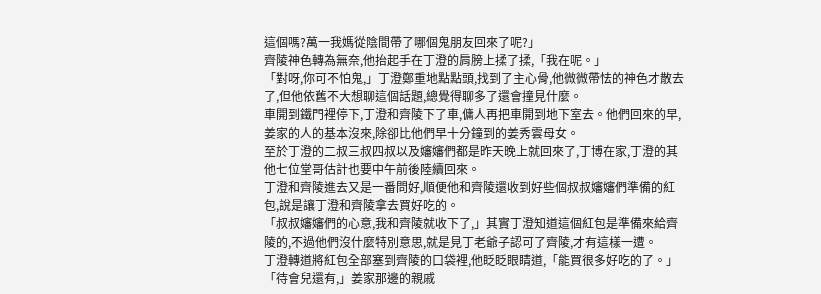這個嗎?萬一我媽從陰間帶了哪個鬼朋友回來了呢?」
齊陵神色轉為無奈,他抬起手在丁澄的肩膀上揉了揉,「我在呢。」
「對呀,你可不怕鬼,」丁澄鄭重地點點頭,找到了主心骨,他微微帶怯的神色才散去了,但他依舊不大想聊這個話題,總覺得聊多了還會撞見什麼。
車開到鐵門裡停下,丁澄和齊陵下了車,傭人再把車開到地下室去。他們回來的早,姜家的人的基本沒來,除卻比他們早十分鐘到的姜秀雲母女。
至於丁澄的二叔三叔四叔以及嬸嬸們都是昨天晚上就回來了,丁博在家,丁澄的其他七位堂哥估計也要中午前後陸續回來。
丁澄和齊陵進去又是一番問好,順便他和齊陵還收到好些個叔叔嬸嬸們準備的紅包,說是讓丁澄和齊陵拿去買好吃的。
「叔叔嬸嬸們的心意,我和齊陵就收下了,」其實丁澄知道這個紅包是準備來給齊陵的,不過他們沒什麼特別意思,就是見丁老爺子認可了齊陵,才有這樣一遭。
丁澄轉道將紅包全部塞到齊陵的口袋裡,他眨眨眼睛道,「能買很多好吃的了。」
「待會兒還有,」姜家那邊的親戚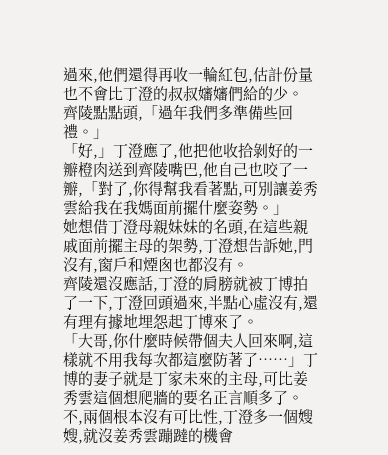過來,他們還得再收一輪紅包,估計份量也不會比丁澄的叔叔嬸嬸們給的少。
齊陵點點頭,「過年我們多準備些回禮。」
「好,」丁澄應了,他把他收拾剝好的一瓣橙肉送到齊陵嘴巴,他自己也咬了一瓣,「對了,你得幫我看著點,可別讓姜秀雲給我在我媽面前擺什麼姿勢。」
她想借丁澄母親妹妹的名頭,在這些親戚面前擺主母的架勢,丁澄想告訴她,門沒有,窗戶和煙囪也都沒有。
齊陵還沒應話,丁澄的肩膀就被丁博拍了一下,丁澄回頭過來,半點心虛沒有,還有理有據地埋怨起丁博來了。
「大哥,你什麼時候帶個夫人回來啊,這樣就不用我每次都這麼防著了……」丁博的妻子就是丁家未來的主母,可比姜秀雲這個想爬牆的要名正言順多了。
不,兩個根本沒有可比性,丁澄多一個嫂嫂,就沒姜秀雲蹦躂的機會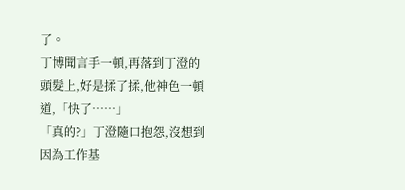了。
丁博聞言手一頓,再落到丁澄的頭髮上,好是揉了揉,他神色一頓道,「快了……」
「真的?」丁澄隨口抱怨,沒想到因為工作基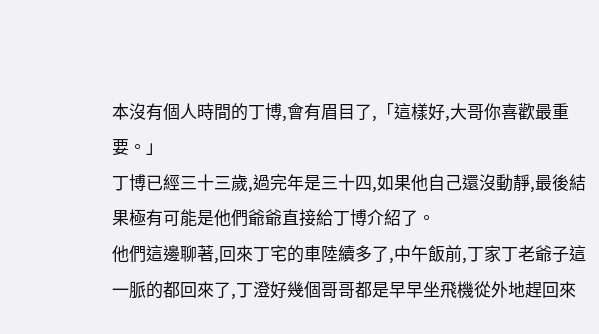本沒有個人時間的丁博,會有眉目了,「這樣好,大哥你喜歡最重要。」
丁博已經三十三歲,過完年是三十四,如果他自己還沒動靜,最後結果極有可能是他們爺爺直接給丁博介紹了。
他們這邊聊著,回來丁宅的車陸續多了,中午飯前,丁家丁老爺子這一脈的都回來了,丁澄好幾個哥哥都是早早坐飛機從外地趕回來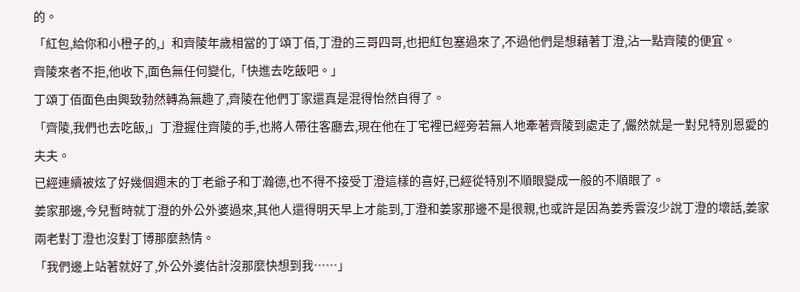的。
「紅包,給你和小橙子的,」和齊陵年歲相當的丁頌丁佰,丁澄的三哥四哥,也把紅包塞過來了,不過他們是想藉著丁澄,沾一點齊陵的便宜。
齊陵來者不拒,他收下,面色無任何變化,「快進去吃飯吧。」
丁頌丁佰面色由興致勃然轉為無趣了,齊陵在他們丁家還真是混得怡然自得了。
「齊陵,我們也去吃飯,」丁澄握住齊陵的手,也將人帶往客廳去,現在他在丁宅裡已經旁若無人地牽著齊陵到處走了,儼然就是一對兒特別恩愛的夫夫。
已經連續被炫了好幾個週末的丁老爺子和丁瀚德,也不得不接受丁澄這樣的喜好,已經從特別不順眼變成一般的不順眼了。
姜家那邊,今兒暫時就丁澄的外公外婆過來,其他人還得明天早上才能到,丁澄和姜家那邊不是很親,也或許是因為姜秀雲沒少說丁澄的壞話,姜家兩老對丁澄也沒對丁博那麼熱情。
「我們邊上站著就好了,外公外婆估計沒那麼快想到我……」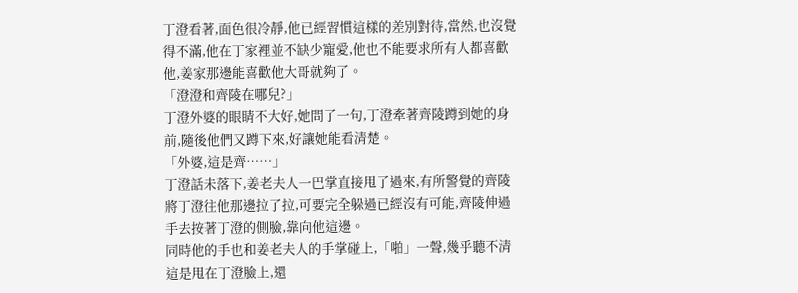丁澄看著,面色很冷靜,他已經習慣這樣的差別對待,當然,也沒覺得不滿,他在丁家裡並不缺少寵愛,他也不能要求所有人都喜歡他,姜家那邊能喜歡他大哥就夠了。
「澄澄和齊陵在哪兒?」
丁澄外婆的眼睛不大好,她問了一句,丁澄牽著齊陵蹲到她的身前,隨後他們又蹲下來,好讓她能看清楚。
「外婆,這是齊……」
丁澄話未落下,姜老夫人一巴掌直接甩了過來,有所警覺的齊陵將丁澄往他那邊拉了拉,可要完全躲過已經沒有可能,齊陵伸過手去按著丁澄的側臉,靠向他這邊。
同時他的手也和姜老夫人的手掌碰上,「啪」一聲,幾乎聽不清這是甩在丁澄臉上,還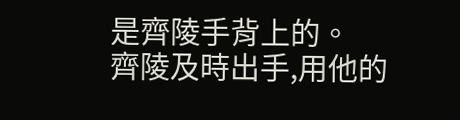是齊陵手背上的。
齊陵及時出手,用他的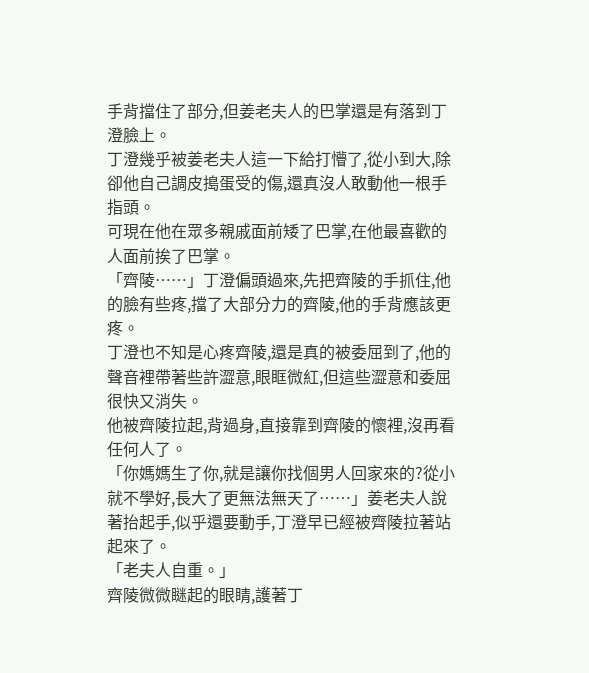手背擋住了部分,但姜老夫人的巴掌還是有落到丁澄臉上。
丁澄幾乎被姜老夫人這一下給打懵了,從小到大,除卻他自己調皮搗蛋受的傷,還真沒人敢動他一根手指頭。
可現在他在眾多親戚面前矮了巴掌,在他最喜歡的人面前挨了巴掌。
「齊陵……」丁澄偏頭過來,先把齊陵的手抓住,他的臉有些疼,擋了大部分力的齊陵,他的手背應該更疼。
丁澄也不知是心疼齊陵,還是真的被委屈到了,他的聲音裡帶著些許澀意,眼眶微紅,但這些澀意和委屈很快又消失。
他被齊陵拉起,背過身,直接靠到齊陵的懷裡,沒再看任何人了。
「你媽媽生了你,就是讓你找個男人回家來的?從小就不學好,長大了更無法無天了……」姜老夫人說著抬起手,似乎還要動手,丁澄早已經被齊陵拉著站起來了。
「老夫人自重。」
齊陵微微瞇起的眼睛,護著丁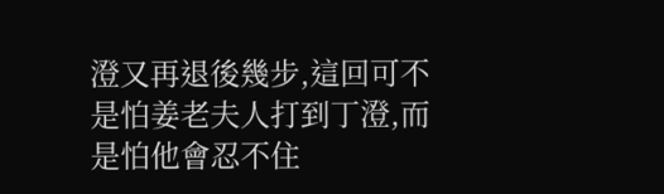澄又再退後幾步,這回可不是怕姜老夫人打到丁澄,而是怕他會忍不住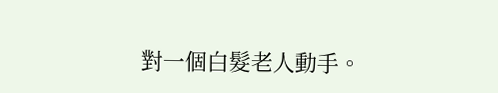對一個白髮老人動手。